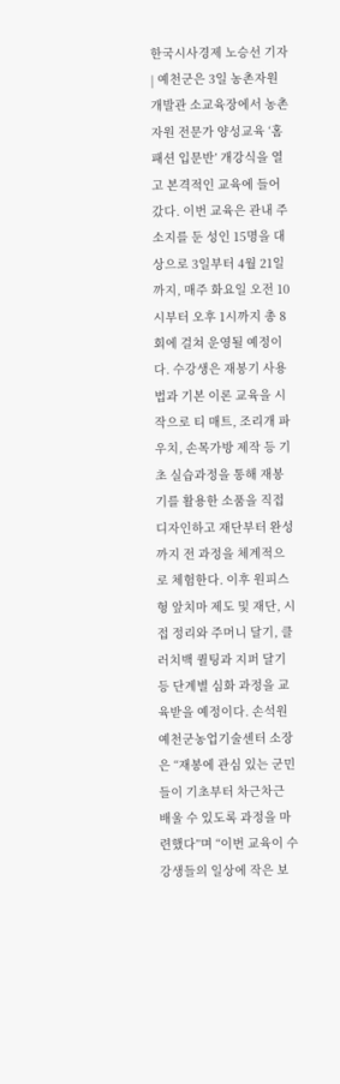한국시사경제 노승선 기자 | 예천군은 3일 농촌자원개발관 소교육장에서 농촌자원 전문가 양성교육 ‘홈패션 입문반’ 개강식을 열고 본격적인 교육에 들어갔다. 이번 교육은 관내 주소지를 둔 성인 15명을 대상으로 3일부터 4월 21일까지, 매주 화요일 오전 10시부터 오후 1시까지 총 8회에 걸쳐 운영될 예정이다. 수강생은 재봉기 사용법과 기본 이론 교육을 시작으로 티 매트, 조리개 파우치, 손목가방 제작 등 기초 실습과정을 통해 재봉기를 활용한 소품을 직접 디자인하고 재단부터 완성까지 전 과정을 체계적으로 체험한다. 이후 원피스형 앞치마 제도 및 재단, 시접 정리와 주머니 달기, 클러치백 퀼팅과 지퍼 달기 등 단계별 심화 과정을 교육받을 예정이다. 손석원 예천군농업기술센터 소장은 “재봉에 관심 있는 군민들이 기초부터 차근차근 배울 수 있도록 과정을 마련했다”며 “이번 교육이 수강생들의 일상에 작은 보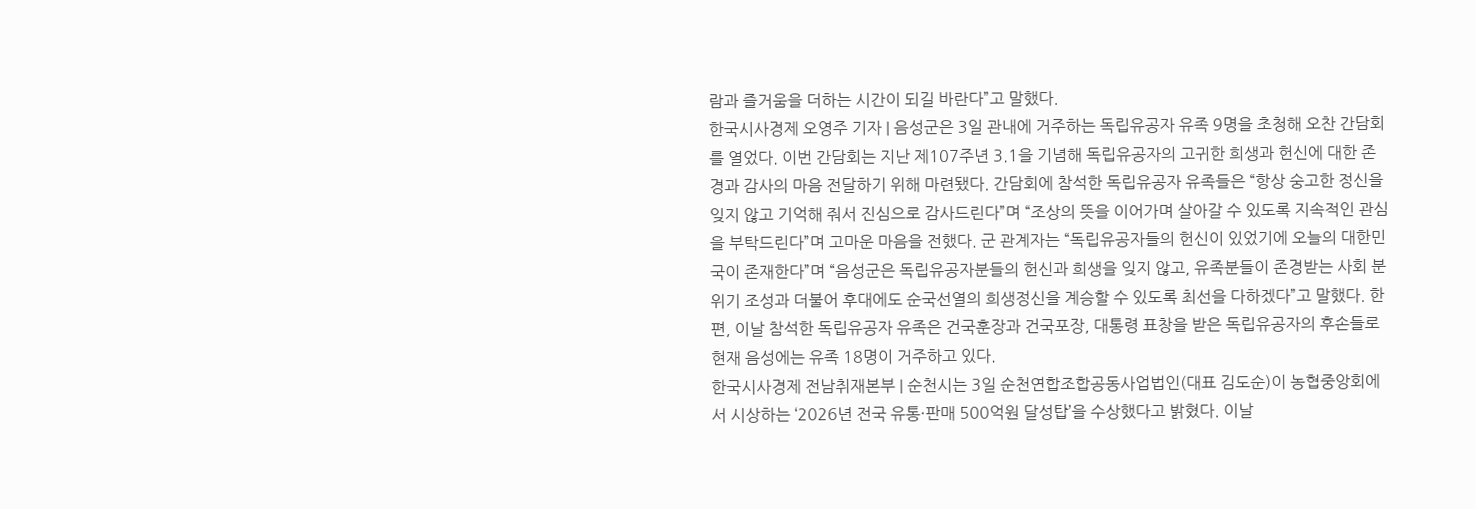람과 즐거움을 더하는 시간이 되길 바란다”고 말했다.
한국시사경제 오영주 기자 | 음성군은 3일 관내에 거주하는 독립유공자 유족 9명을 초청해 오찬 간담회를 열었다. 이번 간담회는 지난 제107주년 3.1을 기념해 독립유공자의 고귀한 희생과 헌신에 대한 존경과 감사의 마음 전달하기 위해 마련됐다. 간담회에 참석한 독립유공자 유족들은 “항상 숭고한 정신을 잊지 않고 기억해 줘서 진심으로 감사드린다”며 “조상의 뜻을 이어가며 살아갈 수 있도록 지속적인 관심을 부탁드린다”며 고마운 마음을 전했다. 군 관계자는 “독립유공자들의 헌신이 있었기에 오늘의 대한민국이 존재한다”며 “음성군은 독립유공자분들의 헌신과 희생을 잊지 않고, 유족분들이 존경받는 사회 분위기 조성과 더불어 후대에도 순국선열의 희생정신을 계승할 수 있도록 최선을 다하겠다”고 말했다. 한편, 이날 참석한 독립유공자 유족은 건국훈장과 건국포장, 대통령 표창을 받은 독립유공자의 후손들로 현재 음성에는 유족 18명이 거주하고 있다.
한국시사경제 전남취재본부 | 순천시는 3일 순천연합조합공동사업법인(대표 김도순)이 농협중앙회에서 시상하는 ‘2026년 전국 유통·판매 500억원 달성탑’을 수상했다고 밝혔다. 이날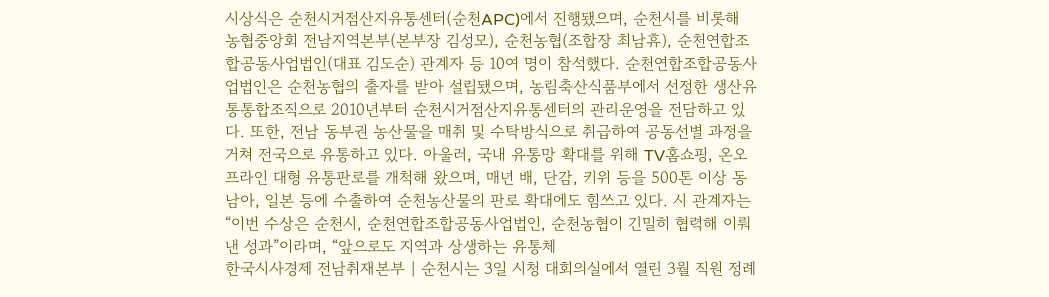시상식은 순천시거점산지유통센터(순천APC)에서 진행됐으며, 순천시를 비롯해 농협중앙회 전남지역본부(본부장 김성모), 순천농협(조합장 최남휴), 순천연합조합공동사업법인(대표 김도순) 관계자 등 10여 명이 참석했다. 순천연합조합공동사업법인은 순천농협의 출자를 받아 설립됐으며, 농림축산식품부에서 선정한 생산유통통합조직으로 2010년부터 순천시거점산지유통센터의 관리운영을 전담하고 있다. 또한, 전남 동부권 농산물을 매취 및 수탁방식으로 취급하여 공동선별 과정을 거쳐 전국으로 유통하고 있다. 아울러, 국내 유통망 확대를 위해 TV홈쇼핑, 온오프라인 대형 유통판로를 개척해 왔으며, 매년 배, 단감, 키위 등을 500톤 이상 동남아, 일본 등에 수출하여 순천농산물의 판로 확대에도 힘쓰고 있다. 시 관계자는 “이번 수상은 순천시, 순천연합조합공동사업법인, 순천농협이 긴밀히 협력해 이뤄낸 성과”이라며, “앞으로도 지역과 상생하는 유통체
한국시사경제 전남취재본부 | 순천시는 3일 시청 대회의실에서 열린 3월 직원 정례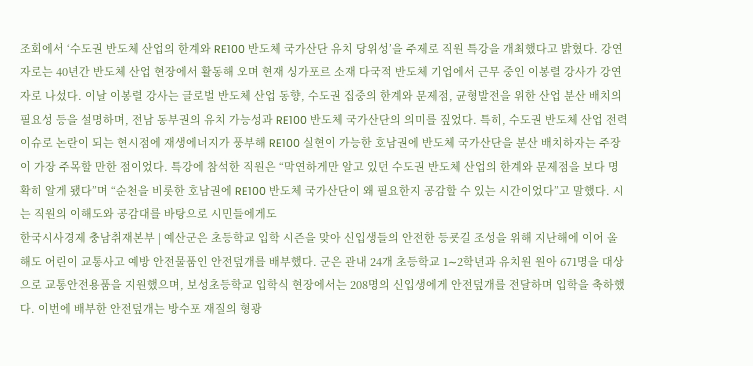조회에서 ‘수도권 반도체 산업의 한계와 RE100 반도체 국가산단 유치 당위성’을 주제로 직원 특강을 개최했다고 밝혔다. 강연자로는 40년간 반도체 산업 현장에서 활동해 오며 현재 싱가포르 소재 다국적 반도체 기업에서 근무 중인 이봉렬 강사가 강연자로 나섰다. 이날 이봉렬 강사는 글로벌 반도체 산업 동향, 수도권 집중의 한계와 문제점, 균형발전을 위한 산업 분산 배치의 필요성 등을 설명하며, 전남 동부권의 유치 가능성과 RE100 반도체 국가산단의 의미를 짚었다. 특히, 수도권 반도체 산업 전력 이슈로 논란이 되는 현시점에 재생에너지가 풍부해 RE100 실현이 가능한 호남권에 반도체 국가산단을 분산 배치하자는 주장이 가장 주목할 만한 점이었다. 특강에 참석한 직원은 “막연하게만 알고 있던 수도권 반도체 산업의 한계와 문제점을 보다 명확히 알게 됐다”며 “순천을 비롯한 호남권에 RE100 반도체 국가산단이 왜 필요한지 공감할 수 있는 시간이었다”고 말했다. 시는 직원의 이해도와 공감대를 바탕으로 시민들에게도
한국시사경제 충남취재본부 | 예산군은 초등학교 입학 시즌을 맞아 신입생들의 안전한 등굣길 조성을 위해 지난해에 이어 올해도 어린이 교통사고 예방 안전물품인 안전덮개를 배부했다. 군은 관내 24개 초등학교 1∼2학년과 유치원 원아 671명을 대상으로 교통안전용품을 지원했으며, 보성초등학교 입학식 현장에서는 208명의 신입생에게 안전덮개를 전달하며 입학을 축하했다. 이번에 배부한 안전덮개는 방수포 재질의 형광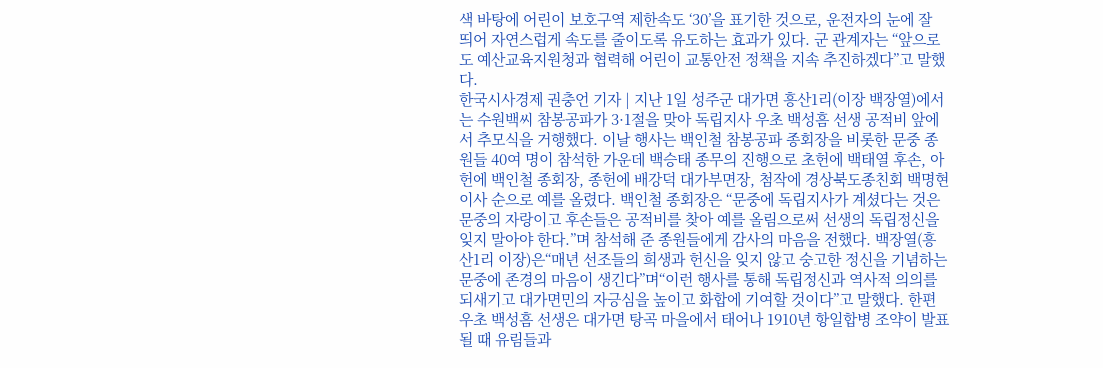색 바탕에 어린이 보호구역 제한속도 ‘30’을 표기한 것으로, 운전자의 눈에 잘 띄어 자연스럽게 속도를 줄이도록 유도하는 효과가 있다. 군 관계자는 “앞으로도 예산교육지원청과 협력해 어린이 교통안전 정책을 지속 추진하겠다”고 말했다.
한국시사경제 권충언 기자 | 지난 1일 성주군 대가면 흥산1리(이장 백장열)에서는 수원백씨 참봉공파가 3·1절을 맞아 독립지사 우초 백성흠 선생 공적비 앞에서 추모식을 거행했다. 이날 행사는 백인철 참봉공파 종회장을 비롯한 문중 종원들 40여 명이 참석한 가운데 백승태 종무의 진행으로 초헌에 백태열 후손, 아헌에 백인철 종회장, 종헌에 배강덕 대가부면장, 첨작에 경상북도종친회 백명현 이사 순으로 예를 올렸다. 백인철 종회장은 “문중에 독립지사가 계셨다는 것은 문중의 자랑이고 후손들은 공적비를 찾아 예를 올림으로써 선생의 독립정신을 잊지 말아야 한다.”며 참석해 준 종원들에게 감사의 마음을 전했다. 백장열(흥산1리 이장)은“매년 선조들의 희생과 헌신을 잊지 않고 숭고한 정신을 기념하는 문중에 존경의 마음이 생긴다”며“이런 행사를 통해 독립정신과 역사적 의의를 되새기고 대가면민의 자긍심을 높이고 화합에 기여할 것이다”고 말했다. 한편 우초 백성흠 선생은 대가면 탕곡 마을에서 태어나 1910년 항일합병 조약이 발표될 때 유림들과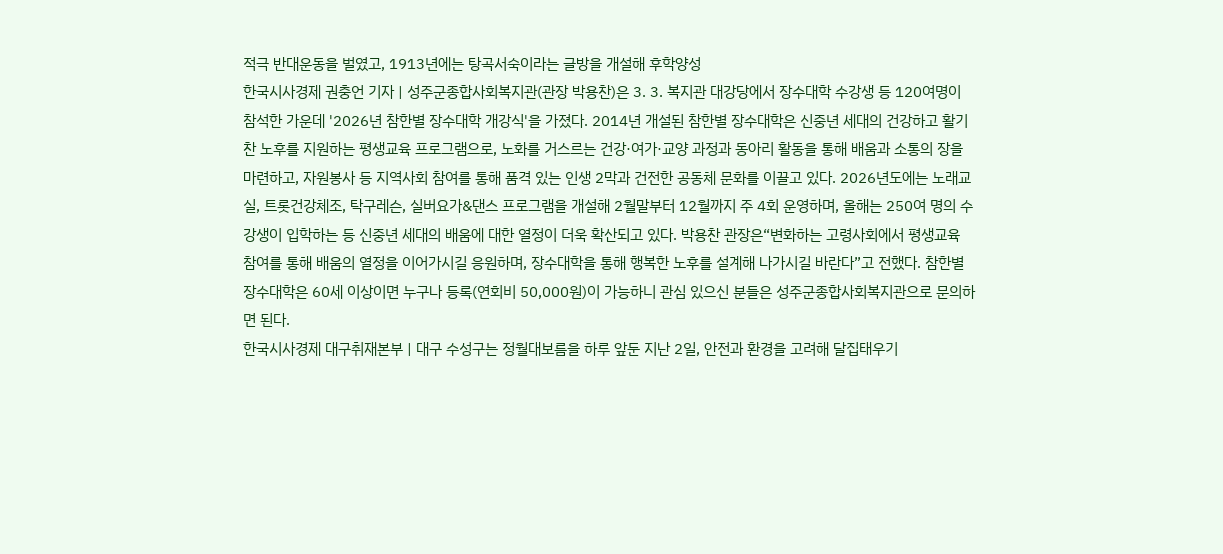적극 반대운동을 벌였고, 1913년에는 탕곡서숙이라는 글방을 개설해 후학양성
한국시사경제 권충언 기자 | 성주군종합사회복지관(관장 박용찬)은 3. 3. 복지관 대강당에서 장수대학 수강생 등 120여명이 참석한 가운데 '2026년 참한별 장수대학 개강식'을 가졌다. 2014년 개설된 참한별 장수대학은 신중년 세대의 건강하고 활기찬 노후를 지원하는 평생교육 프로그램으로, 노화를 거스르는 건강·여가·교양 과정과 동아리 활동을 통해 배움과 소통의 장을 마련하고, 자원봉사 등 지역사회 참여를 통해 품격 있는 인생 2막과 건전한 공동체 문화를 이끌고 있다. 2026년도에는 노래교실, 트롯건강체조, 탁구레슨, 실버요가&댄스 프로그램을 개설해 2월말부터 12월까지 주 4회 운영하며, 올해는 250여 명의 수강생이 입학하는 등 신중년 세대의 배움에 대한 열정이 더욱 확산되고 있다. 박용찬 관장은“변화하는 고령사회에서 평생교육 참여를 통해 배움의 열정을 이어가시길 응원하며, 장수대학을 통해 행복한 노후를 설계해 나가시길 바란다”고 전했다. 참한별 장수대학은 60세 이상이면 누구나 등록(연회비 50,000원)이 가능하니 관심 있으신 분들은 성주군종합사회복지관으로 문의하면 된다.
한국시사경제 대구취재본부 | 대구 수성구는 정월대보름을 하루 앞둔 지난 2일, 안전과 환경을 고려해 달집태우기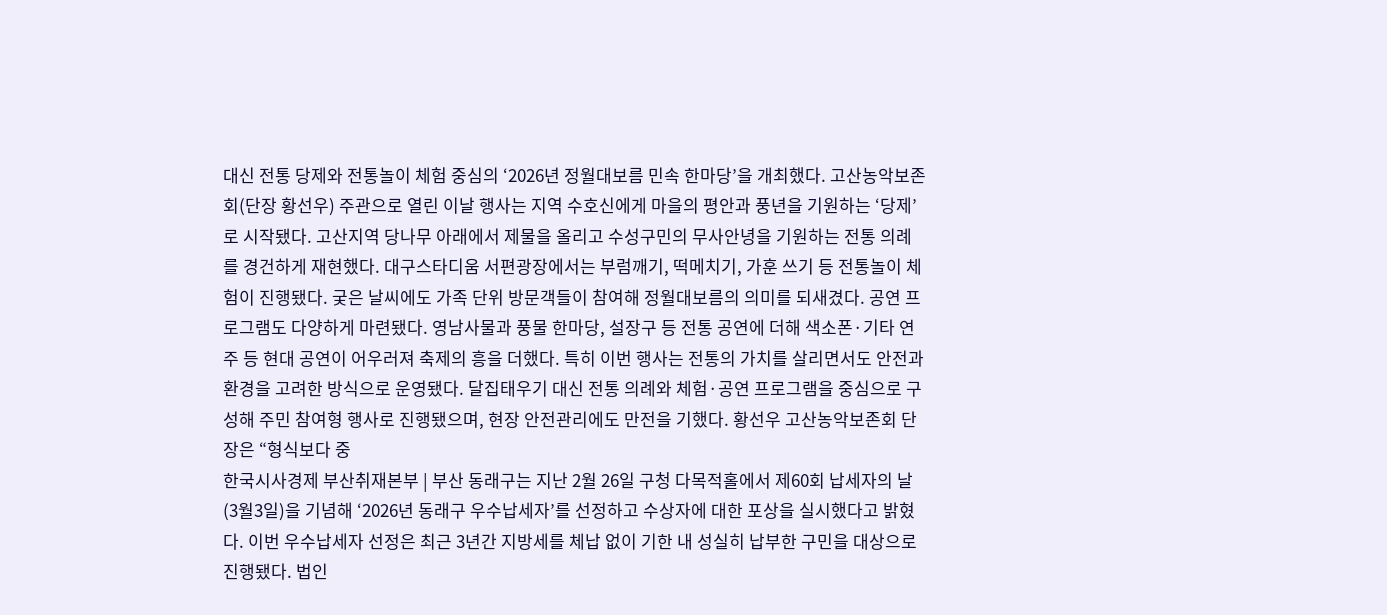대신 전통 당제와 전통놀이 체험 중심의 ‘2026년 정월대보름 민속 한마당’을 개최했다. 고산농악보존회(단장 황선우) 주관으로 열린 이날 행사는 지역 수호신에게 마을의 평안과 풍년을 기원하는 ‘당제’로 시작됐다. 고산지역 당나무 아래에서 제물을 올리고 수성구민의 무사안녕을 기원하는 전통 의례를 경건하게 재현했다. 대구스타디움 서편광장에서는 부럼깨기, 떡메치기, 가훈 쓰기 등 전통놀이 체험이 진행됐다. 궂은 날씨에도 가족 단위 방문객들이 참여해 정월대보름의 의미를 되새겼다. 공연 프로그램도 다양하게 마련됐다. 영남사물과 풍물 한마당, 설장구 등 전통 공연에 더해 색소폰·기타 연주 등 현대 공연이 어우러져 축제의 흥을 더했다. 특히 이번 행사는 전통의 가치를 살리면서도 안전과 환경을 고려한 방식으로 운영됐다. 달집태우기 대신 전통 의례와 체험·공연 프로그램을 중심으로 구성해 주민 참여형 행사로 진행됐으며, 현장 안전관리에도 만전을 기했다. 황선우 고산농악보존회 단장은 “형식보다 중
한국시사경제 부산취재본부 | 부산 동래구는 지난 2월 26일 구청 다목적홀에서 제60회 납세자의 날(3월3일)을 기념해 ‘2026년 동래구 우수납세자’를 선정하고 수상자에 대한 포상을 실시했다고 밝혔다. 이번 우수납세자 선정은 최근 3년간 지방세를 체납 없이 기한 내 성실히 납부한 구민을 대상으로 진행됐다. 법인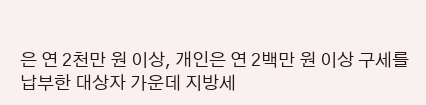은 연 2천만 원 이상, 개인은 연 2백만 원 이상 구세를 납부한 대상자 가운데 지방세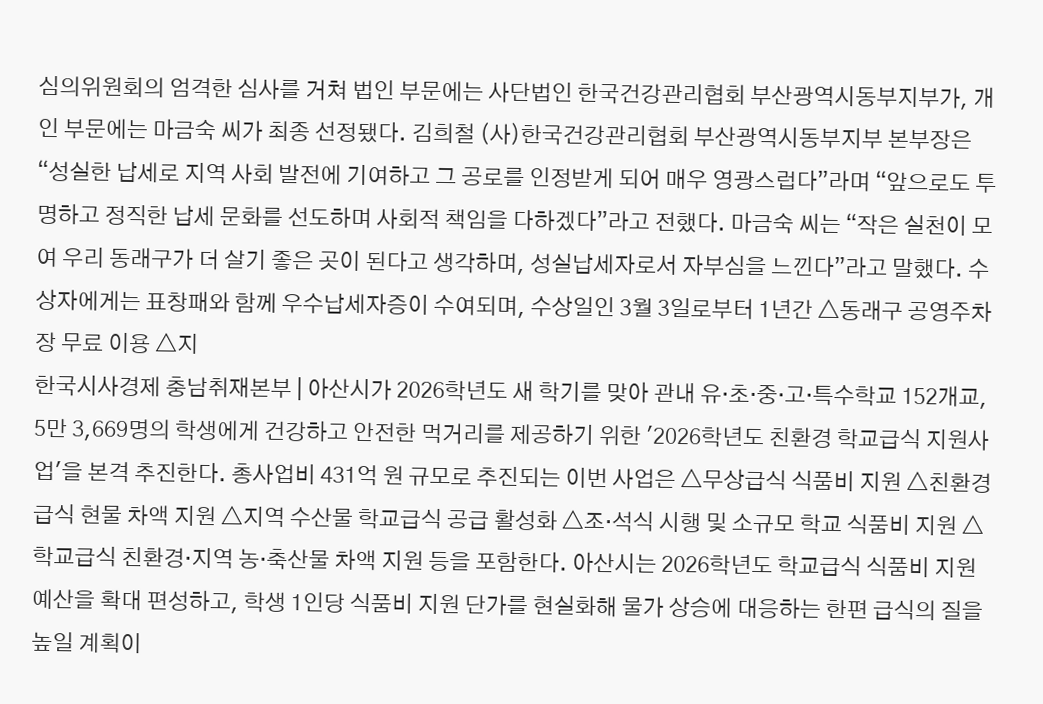심의위원회의 엄격한 심사를 거쳐 법인 부문에는 사단법인 한국건강관리협회 부산광역시동부지부가, 개인 부문에는 마금숙 씨가 최종 선정됐다. 김희철 (사)한국건강관리협회 부산광역시동부지부 본부장은 “성실한 납세로 지역 사회 발전에 기여하고 그 공로를 인정받게 되어 매우 영광스럽다”라며 “앞으로도 투명하고 정직한 납세 문화를 선도하며 사회적 책임을 다하겠다”라고 전했다. 마금숙 씨는 “작은 실천이 모여 우리 동래구가 더 살기 좋은 곳이 된다고 생각하며, 성실납세자로서 자부심을 느낀다”라고 말했다. 수상자에게는 표창패와 함께 우수납세자증이 수여되며, 수상일인 3월 3일로부터 1년간 △동래구 공영주차장 무료 이용 △지
한국시사경제 충남취재본부 | 아산시가 2026학년도 새 학기를 맞아 관내 유·초·중·고·특수학교 152개교, 5만 3,669명의 학생에게 건강하고 안전한 먹거리를 제공하기 위한 '2026학년도 친환경 학교급식 지원사업'을 본격 추진한다. 총사업비 431억 원 규모로 추진되는 이번 사업은 △무상급식 식품비 지원 △친환경 급식 현물 차액 지원 △지역 수산물 학교급식 공급 활성화 △조·석식 시행 및 소규모 학교 식품비 지원 △학교급식 친환경·지역 농‧축산물 차액 지원 등을 포함한다. 아산시는 2026학년도 학교급식 식품비 지원 예산을 확대 편성하고, 학생 1인당 식품비 지원 단가를 현실화해 물가 상승에 대응하는 한편 급식의 질을 높일 계획이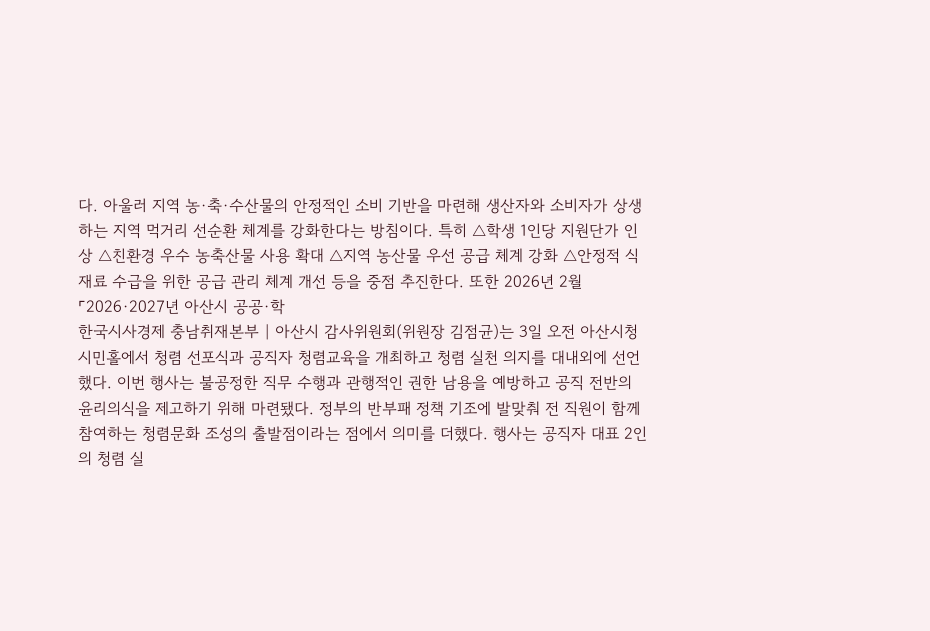다. 아울러 지역 농·축·수산물의 안정적인 소비 기반을 마련해 생산자와 소비자가 상생하는 지역 먹거리 선순환 체계를 강화한다는 방침이다. 특히 △학생 1인당 지원단가 인상 △친환경 우수 농축산물 사용 확대 △지역 농산물 우선 공급 체계 강화 △안정적 식재료 수급을 위한 공급 관리 체계 개선 등을 중점 추진한다. 또한 2026년 2월 ⌜2026·2027년 아산시 공공·학
한국시사경제 충남취재본부 | 아산시 감사위원회(위원장 김점균)는 3일 오전 아산시청 시민홀에서 청렴 선포식과 공직자 청렴교육을 개최하고 청렴 실천 의지를 대내외에 선언했다. 이번 행사는 불공정한 직무 수행과 관행적인 권한 남용을 예방하고 공직 전반의 윤리의식을 제고하기 위해 마련됐다. 정부의 반부패 정책 기조에 발맞춰 전 직원이 함께 참여하는 청렴문화 조성의 출발점이라는 점에서 의미를 더했다. 행사는 공직자 대표 2인의 청렴 실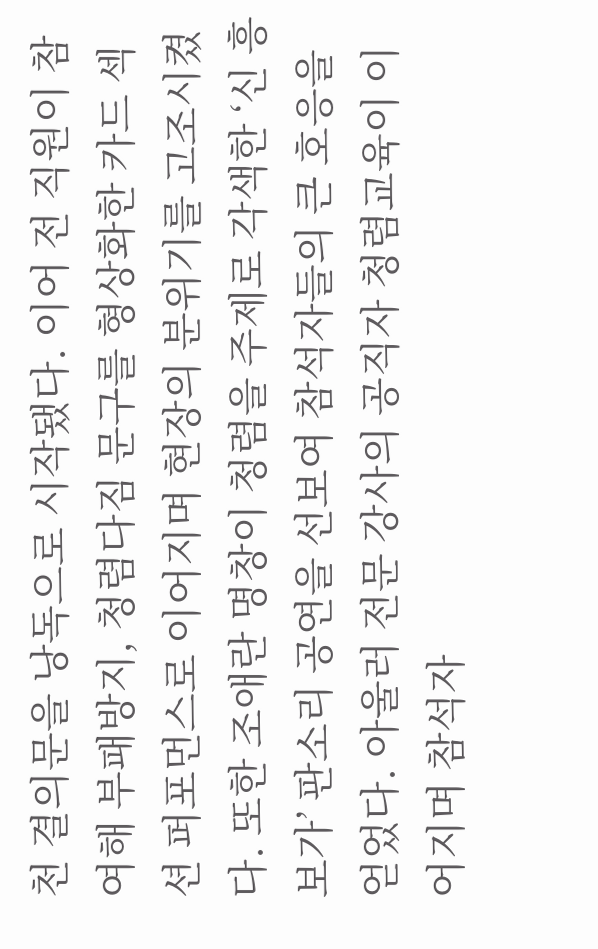천 결의문을 낭독으로 시작됐다. 이어 전 직원이 참여해 부패방지, 청렴다짐 문구를 형상화한 카드 섹션 퍼포먼스로 이어지며 현장의 분위기를 고조시켰다. 또한 조애란 명창이 청렴을 주제로 각색한 ‘신 흥보가’ 판소리 공연을 선보여 참석자들의 큰 호응을 얻었다. 아울러 전문 강사의 공직자 청렴교육이 이어지며 참석자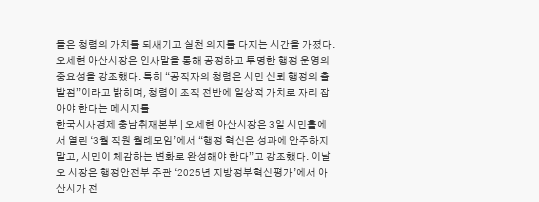들은 청렴의 가치를 되새기고 실천 의지를 다지는 시간을 가졌다. 오세현 아산시장은 인사말을 통해 공정하고 투명한 행정 운영의 중요성을 강조했다. 특히 “공직자의 청렴은 시민 신뢰 행정의 출발점”이라고 밝히며, 청렴이 조직 전반에 일상적 가치로 자리 잡아야 한다는 메시지를
한국시사경제 충남취재본부 | 오세현 아산시장은 3일 시민홀에서 열린 ‘3월 직원 월례모임’에서 “행정 혁신은 성과에 안주하지 말고, 시민이 체감하는 변화로 완성해야 한다”고 강조했다. 이날 오 시장은 행정안전부 주관 ‘2025년 지방정부혁신평가’에서 아산시가 전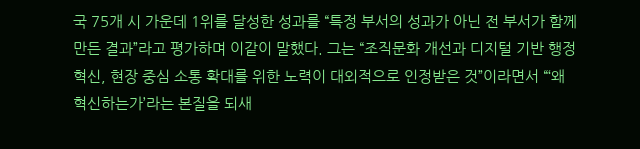국 75개 시 가운데 1위를 달성한 성과를 “특정 부서의 성과가 아닌 전 부서가 함께 만든 결과”라고 평가하며 이같이 말했다. 그는 “조직문화 개선과 디지털 기반 행정혁신, 현장 중심 소통 확대를 위한 노력이 대외적으로 인정받은 것”이라면서 “‘왜 혁신하는가’라는 본질을 되새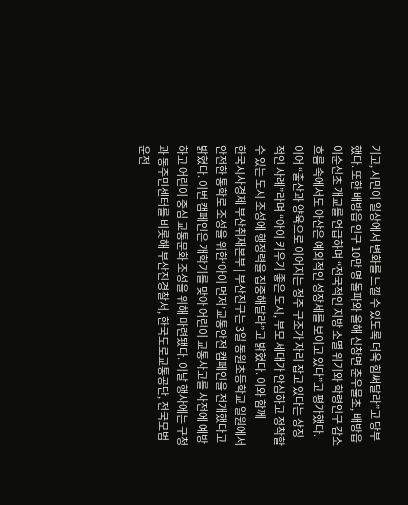기고, 시민이 일상에서 변화를 느낄 수 있도록 더욱 힘써달라”고 당부했다. 또한 배방읍 인구 10만 명 돌파와 올해 신창면 춘우물초, 배방읍 이순신초 개교를 언급하며 “전국적인 지방 소멸 위기와 학령인구 감소 흐름 속에서도 아산은 예외적인 성장세를 보이고 있다”고 평가했다. 이어 “출산과 양육으로 이어지는 정주 구조가 자리 잡고 있다는 상징적인 사례”라며 “아이 키우기 좋은 도시, 부모 세대가 안심하고 정착할 수 있는 도시 조성에 행정력을 집중해달라”고 밝혔다. 이와 함께
한국시사경제 부산취재본부 | 부산진구는 3일 동원초등학교 일원에서 안전한 통학로 조성을 위한‘아이 먼저’교통안전 캠페인을 전개했다고 밝혔다. 이번 캠페인은 개학기를 맞아 어린이 교통사고를 사전에 예방하고 어린이 중심 교통문화 조성을 위해 마련됐다. 이날 행사에는 구청과 동주민센터를 비롯해 부산진경찰서, 한국도로교통공단, 전국모범운전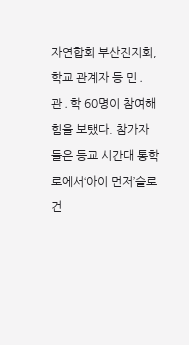자연합회 부산진지회, 학교 관계자 등 민․관․학 60명이 참여해 힘을 보탰다. 참가자들은 등교 시간대 통학로에서‘아이 먼저’슬로건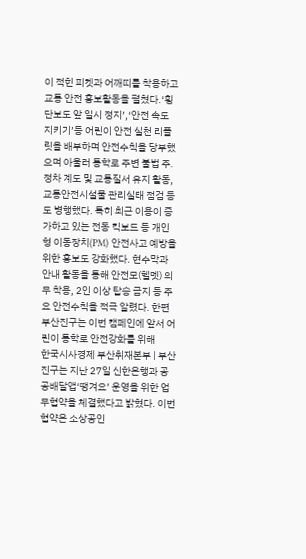이 적힌 피켓과 어깨띠를 착용하고 교통 안전 홍보활동을 펼쳤다.‘횡단보도 앞 일시 정지’,‘안전 속도 지키기’등 어린이 안전 실천 리플릿을 배부하며 안전수칙을 당부했으며 아울러 통학로 주변 불법 주․정차 계도 및 교통질서 유지 활동, 교통안전시설물 관리실태 점검 등도 병행했다. 특히 최근 이용이 증가하고 있는 전동 킥보드 등 개인형 이동장치(PM) 안전사고 예방을 위한 홍보도 강화했다. 현수막과 안내 활동을 통해 안전모(헬멧) 의무 착용, 2인 이상 탑승 금지 등 주요 안전수칙을 적극 알렸다. 한편 부산진구는 이번 캠페인에 앞서 어린이 통학로 안전강화를 위해
한국시사경제 부산취재본부 | 부산진구는 지난 27일 신한은행과 공공배달앱‘땡겨요’ 운영을 위한 업무협약을 체결했다고 밝혔다. 이번 협약은 소상공인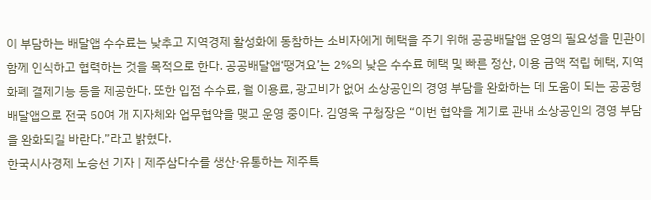이 부담하는 배달앱 수수료는 낮추고 지역경제 활성화에 동참하는 소비자에게 혜택을 주기 위해 공공배달앱 운영의 필요성을 민관이 함께 인식하고 협력하는 것을 목적으로 한다. 공공배달앱‘땡겨요’는 2%의 낮은 수수료 혜택 및 빠른 정산, 이용 금액 적립 혜택, 지역화폐 결제기능 등을 제공한다. 또한 입점 수수료, 월 이용료, 광고비가 없어 소상공인의 경영 부담을 완화하는 데 도움이 되는 공공형 배달앱으로 전국 50여 개 지자체와 업무협약을 맺고 운영 중이다. 김영욱 구청장은 “이번 협약을 계기로 관내 소상공인의 경영 부담을 완화되길 바란다.”라고 밝혔다.
한국시사경제 노승선 기자 | 제주삼다수를 생산·유통하는 제주특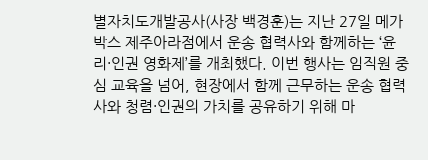별자치도개발공사(사장 백경훈)는 지난 27일 메가박스 제주아라점에서 운송 협력사와 함께하는 ‘윤리·인권 영화제’를 개최했다. 이번 행사는 임직원 중심 교육을 넘어, 현장에서 함께 근무하는 운송 협력사와 청렴·인권의 가치를 공유하기 위해 마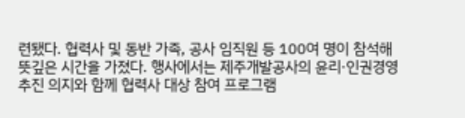련됐다. 협력사 및 동반 가족, 공사 임직원 등 100여 명이 참석해 뜻깊은 시간을 가졌다. 행사에서는 제주개발공사의 윤리·인권경영 추진 의지와 함께 협력사 대상 참여 프로그램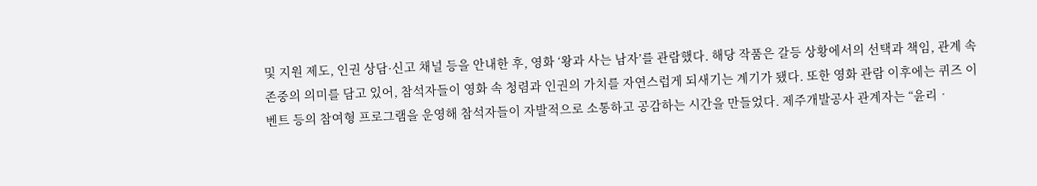및 지원 제도, 인권 상담·신고 채널 등을 안내한 후, 영화 ‘왕과 사는 남자’를 관람했다. 해당 작품은 갈등 상황에서의 선택과 책임, 관계 속 존중의 의미를 담고 있어, 참석자들이 영화 속 청렴과 인권의 가치를 자연스럽게 되새기는 계기가 됐다. 또한 영화 관람 이후에는 퀴즈 이벤트 등의 참여형 프로그램을 운영해 참석자들이 자발적으로 소통하고 공감하는 시간을 만들었다. 제주개발공사 관계자는 “윤리‧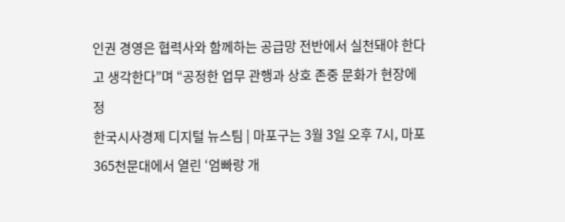인권 경영은 협력사와 함께하는 공급망 전반에서 실천돼야 한다고 생각한다”며 “공정한 업무 관행과 상호 존중 문화가 현장에 정
한국시사경제 디지털 뉴스팀 | 마포구는 3월 3일 오후 7시, 마포365천문대에서 열린 ‘엄빠랑 개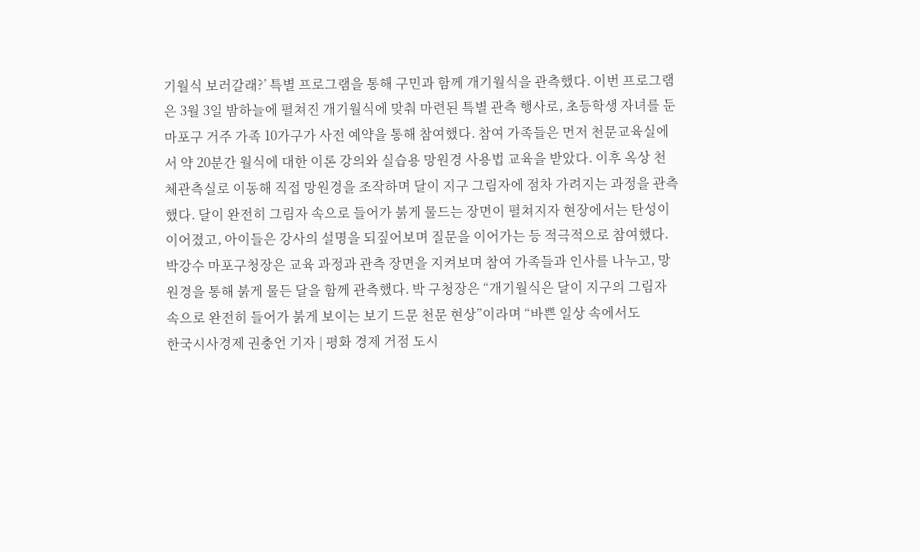기월식 보러갈래?’ 특별 프로그램을 통해 구민과 함께 개기월식을 관측했다. 이번 프로그램은 3월 3일 밤하늘에 펼쳐진 개기월식에 맞춰 마련된 특별 관측 행사로, 초등학생 자녀를 둔 마포구 거주 가족 10가구가 사전 예약을 통해 참여했다. 참여 가족들은 먼저 천문교육실에서 약 20분간 월식에 대한 이론 강의와 실습용 망원경 사용법 교육을 받았다. 이후 옥상 천체관측실로 이동해 직접 망원경을 조작하며 달이 지구 그림자에 점차 가려지는 과정을 관측했다. 달이 완전히 그림자 속으로 들어가 붉게 물드는 장면이 펼쳐지자 현장에서는 탄성이 이어졌고, 아이들은 강사의 설명을 되짚어보며 질문을 이어가는 등 적극적으로 참여했다. 박강수 마포구청장은 교육 과정과 관측 장면을 지켜보며 참여 가족들과 인사를 나누고, 망원경을 통해 붉게 물든 달을 함께 관측했다. 박 구청장은 “개기월식은 달이 지구의 그림자 속으로 완전히 들어가 붉게 보이는 보기 드문 천문 현상”이라며 “바쁜 일상 속에서도
한국시사경제 권충언 기자 | 평화 경제 거점 도시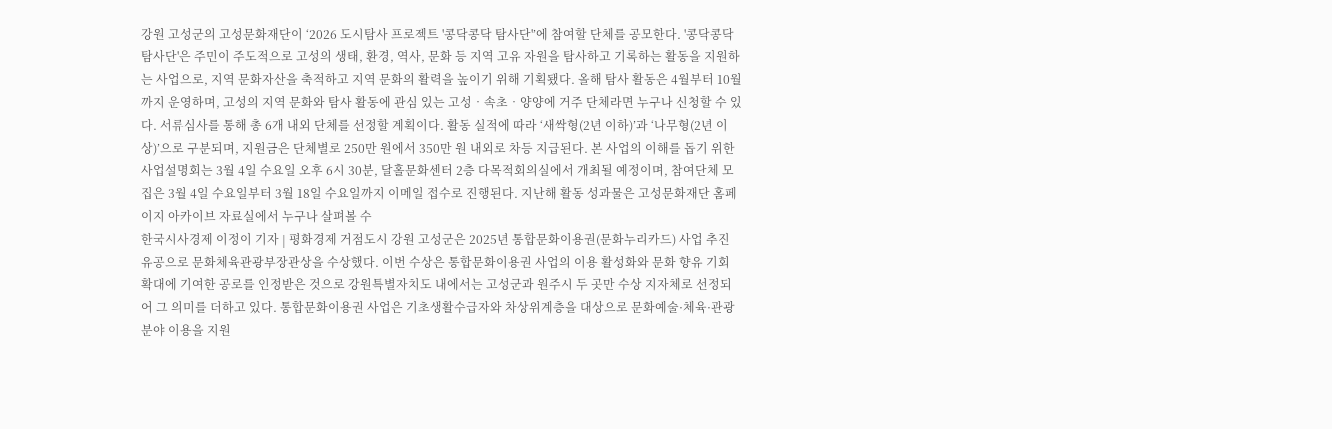강원 고성군의 고성문화재단이 ‘2026 도시탐사 프로젝트 '콩닥콩닥 탐사단'’에 참여할 단체를 공모한다. '콩닥콩닥 탐사단'은 주민이 주도적으로 고성의 생태, 환경, 역사, 문화 등 지역 고유 자원을 탐사하고 기록하는 활동을 지원하는 사업으로, 지역 문화자산을 축적하고 지역 문화의 활력을 높이기 위해 기획됐다. 올해 탐사 활동은 4월부터 10월까지 운영하며, 고성의 지역 문화와 탐사 활동에 관심 있는 고성‧속초‧양양에 거주 단체라면 누구나 신청할 수 있다. 서류심사를 통해 총 6개 내외 단체를 선정할 계획이다. 활동 실적에 따라 ‘새싹형(2년 이하)’과 ‘나무형(2년 이상)’으로 구분되며, 지원금은 단체별로 250만 원에서 350만 원 내외로 차등 지급된다. 본 사업의 이해를 돕기 위한 사업설명회는 3월 4일 수요일 오후 6시 30분, 달홀문화센터 2층 다목적회의실에서 개최될 예정이며, 참여단체 모집은 3월 4일 수요일부터 3월 18일 수요일까지 이메일 접수로 진행된다. 지난해 활동 성과물은 고성문화재단 홈페이지 아카이브 자료실에서 누구나 살펴볼 수
한국시사경제 이정이 기자 | 평화경제 거점도시 강원 고성군은 2025년 통합문화이용권(문화누리카드) 사업 추진 유공으로 문화체육관광부장관상을 수상했다. 이번 수상은 통합문화이용권 사업의 이용 활성화와 문화 향유 기회 확대에 기여한 공로를 인정받은 것으로 강원특별자치도 내에서는 고성군과 원주시 두 곳만 수상 지자체로 선정되어 그 의미를 더하고 있다. 통합문화이용권 사업은 기초생활수급자와 차상위계층을 대상으로 문화예술·체육·관광 분야 이용을 지원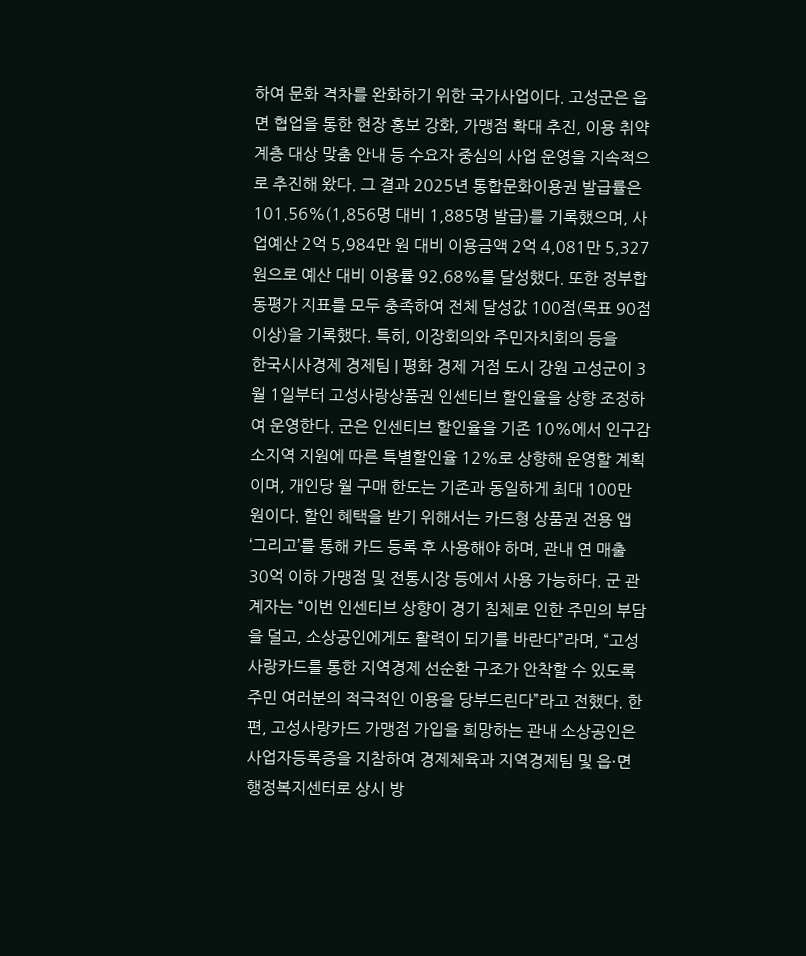하여 문화 격차를 완화하기 위한 국가사업이다. 고성군은 읍면 협업을 통한 현장 홍보 강화, 가맹점 확대 추진, 이용 취약계층 대상 맞춤 안내 등 수요자 중심의 사업 운영을 지속적으로 추진해 왔다. 그 결과 2025년 통합문화이용권 발급률은 101.56%(1,856명 대비 1,885명 발급)를 기록했으며, 사업예산 2억 5,984만 원 대비 이용금액 2억 4,081만 5,327원으로 예산 대비 이용률 92.68%를 달성했다. 또한 정부합동평가 지표를 모두 충족하여 전체 달성값 100점(목표 90점 이상)을 기록했다. 특히, 이장회의와 주민자치회의 등을
한국시사경제 경제팀 | 평화 경제 거점 도시 강원 고성군이 3월 1일부터 고성사랑상품권 인센티브 할인율을 상향 조정하여 운영한다. 군은 인센티브 할인율을 기존 10%에서 인구감소지역 지원에 따른 특별할인율 12%로 상향해 운영할 계획이며, 개인당 월 구매 한도는 기존과 동일하게 최대 100만 원이다. 할인 혜택을 받기 위해서는 카드형 상품권 전용 앱 ‘그리고’를 통해 카드 등록 후 사용해야 하며, 관내 연 매출 30억 이하 가맹점 및 전통시장 등에서 사용 가능하다. 군 관계자는 “이번 인센티브 상향이 경기 침체로 인한 주민의 부담을 덜고, 소상공인에게도 활력이 되기를 바란다”라며, “고성사랑카드를 통한 지역경제 선순환 구조가 안착할 수 있도록 주민 여러분의 적극적인 이용을 당부드린다”라고 전했다. 한편, 고성사랑카드 가맹점 가입을 희망하는 관내 소상공인은 사업자등록증을 지참하여 경제체육과 지역경제팀 및 읍·면 행정복지센터로 상시 방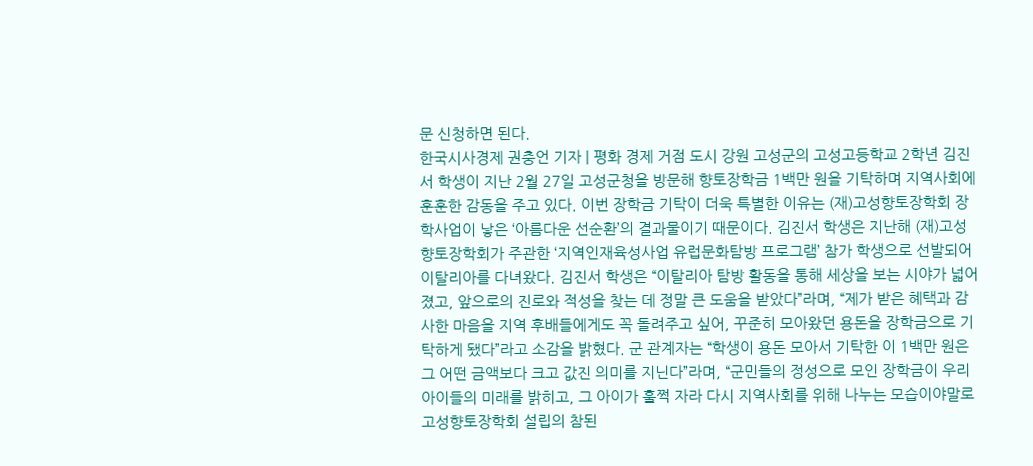문 신청하면 된다.
한국시사경제 권충언 기자 | 평화 경제 거점 도시 강원 고성군의 고성고등학교 2학년 김진서 학생이 지난 2월 27일 고성군청을 방문해 향토장학금 1백만 원을 기탁하며 지역사회에 훈훈한 감동을 주고 있다. 이번 장학금 기탁이 더욱 특별한 이유는 (재)고성향토장학회 장학사업이 낳은 ‘아름다운 선순환’의 결과물이기 때문이다. 김진서 학생은 지난해 (재)고성향토장학회가 주관한 ‘지역인재육성사업 유럽문화탐방 프로그램’ 참가 학생으로 선발되어 이탈리아를 다녀왔다. 김진서 학생은 “이탈리아 탐방 활동을 통해 세상을 보는 시야가 넓어졌고, 앞으로의 진로와 적성을 찾는 데 정말 큰 도움을 받았다”라며, “제가 받은 혜택과 감사한 마음을 지역 후배들에게도 꼭 돌려주고 싶어, 꾸준히 모아왔던 용돈을 장학금으로 기탁하게 됐다”라고 소감을 밝혔다. 군 관계자는 “학생이 용돈 모아서 기탁한 이 1백만 원은 그 어떤 금액보다 크고 값진 의미를 지닌다”라며, “군민들의 정성으로 모인 장학금이 우리 아이들의 미래를 밝히고, 그 아이가 훌쩍 자라 다시 지역사회를 위해 나누는 모습이야말로 고성향토장학회 설립의 참된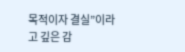목적이자 결실”이라고 깊은 감